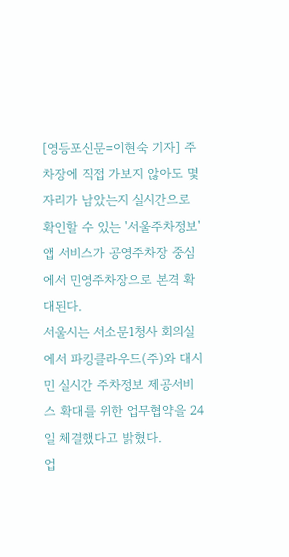[영등포신문=이현숙 기자] 주차장에 직접 가보지 않아도 몇 자리가 남았는지 실시간으로 확인할 수 있는 '서울주차정보' 앱 서비스가 공영주차장 중심에서 민영주차장으로 본격 확대된다.
서울시는 서소문1청사 회의실에서 파킹클라우드(주)와 대시민 실시간 주차정보 제공서비스 확대를 위한 업무협약을 24일 체결했다고 밝혔다.
업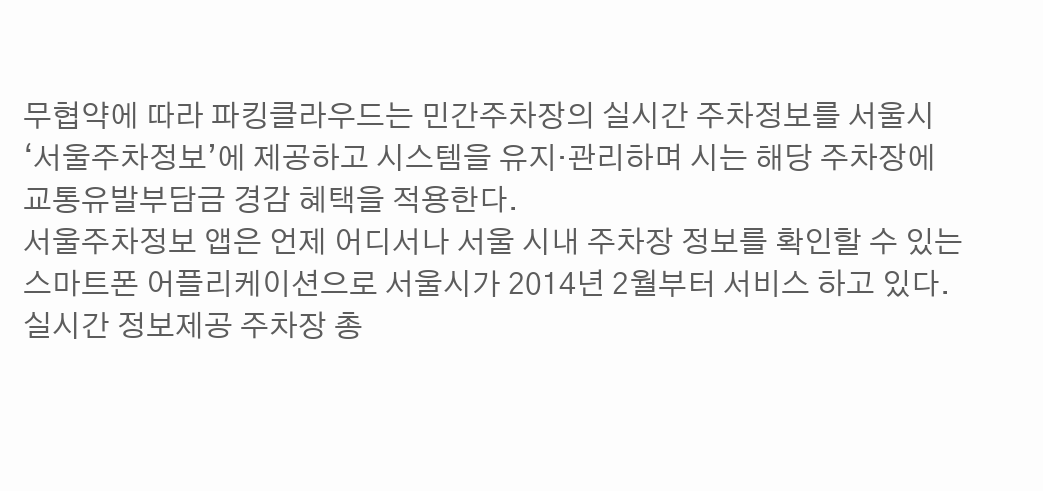무협약에 따라 파킹클라우드는 민간주차장의 실시간 주차정보를 서울시 ‘서울주차정보’에 제공하고 시스템을 유지‧관리하며 시는 해당 주차장에 교통유발부담금 경감 혜택을 적용한다.
서울주차정보 앱은 언제 어디서나 서울 시내 주차장 정보를 확인할 수 있는 스마트폰 어플리케이션으로 서울시가 2014년 2월부터 서비스 하고 있다.
실시간 정보제공 주차장 총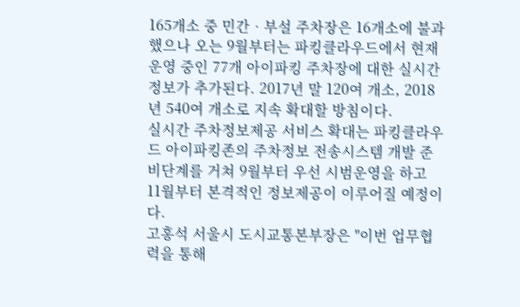165개소 중 민간‧부설 주차장은 16개소에 불과했으나 오는 9월부터는 파킹클라우드에서 현재 운영 중인 77개 아이파킹 주차장에 대한 실시간 정보가 추가된다. 2017년 말 120여 개소, 2018년 540여 개소로 지속 확대할 방침이다.
실시간 주차정보제공 서비스 확대는 파킹클라우드 아이파킹존의 주차정보 전송시스템 개발 준비단계를 거쳐 9월부터 우선 시범운영을 하고 11월부터 본격적인 정보제공이 이루어질 예정이다.
고홍석 서울시 도시교통본부장은 "이번 업무협력을 통해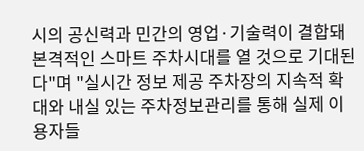시의 공신력과 민간의 영업·기술력이 결합돼 본격적인 스마트 주차시대를 열 것으로 기대된다"며 "실시간 정보 제공 주차장의 지속적 확대와 내실 있는 주차정보관리를 통해 실제 이용자들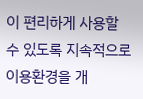이 편리하게 사용할 수 있도록 지속적으로 이용환경을 개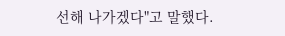선해 나가겠다"고 말했다.